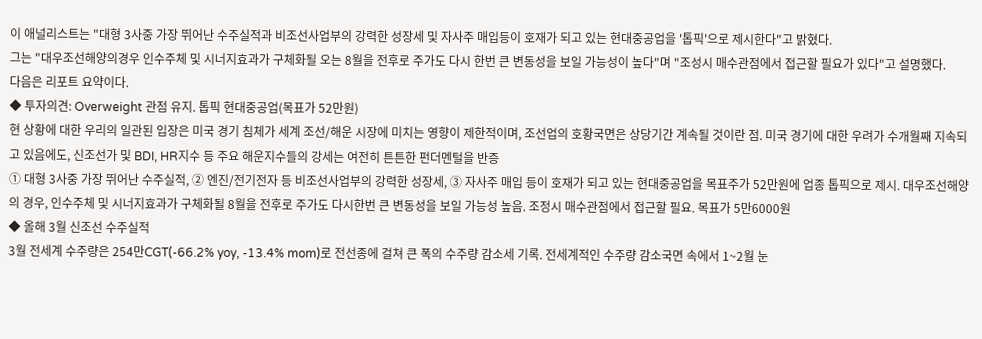이 애널리스트는 "대형 3사중 가장 뛰어난 수주실적과 비조선사업부의 강력한 성장세 및 자사주 매입등이 호재가 되고 있는 현대중공업을 '톱픽'으로 제시한다"고 밝혔다.
그는 "대우조선해양의경우 인수주체 및 시너지효과가 구체화될 오는 8월을 전후로 주가도 다시 한번 큰 변동성을 보일 가능성이 높다"며 "조성시 매수관점에서 접근할 필요가 있다"고 설명했다.
다음은 리포트 요약이다.
◆ 투자의견: Overweight 관점 유지. 톱픽 현대중공업(목표가 52만원)
현 상황에 대한 우리의 일관된 입장은 미국 경기 침체가 세계 조선/해운 시장에 미치는 영향이 제한적이며, 조선업의 호황국면은 상당기간 계속될 것이란 점. 미국 경기에 대한 우려가 수개월째 지속되고 있음에도, 신조선가 및 BDI, HR지수 등 주요 해운지수들의 강세는 여전히 튼튼한 펀더멘털을 반증
① 대형 3사중 가장 뛰어난 수주실적, ② 엔진/전기전자 등 비조선사업부의 강력한 성장세, ③ 자사주 매입 등이 호재가 되고 있는 현대중공업을 목표주가 52만원에 업종 톱픽으로 제시. 대우조선해양의 경우, 인수주체 및 시너지효과가 구체화될 8월을 전후로 주가도 다시한번 큰 변동성을 보일 가능성 높음. 조정시 매수관점에서 접근할 필요. 목표가 5만6000원
◆ 올해 3월 신조선 수주실적
3월 전세계 수주량은 254만CGT(-66.2% yoy, -13.4% mom)로 전선종에 걸쳐 큰 폭의 수주량 감소세 기록. 전세계적인 수주량 감소국면 속에서 1~2월 눈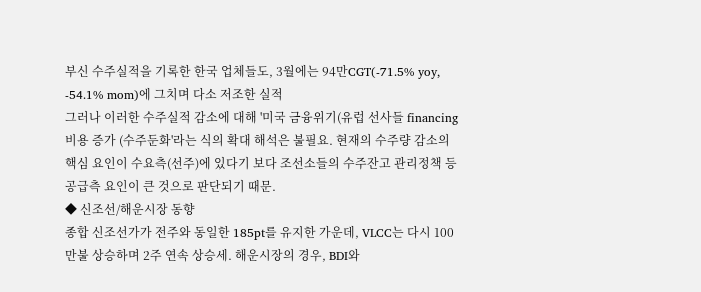부신 수주실적을 기록한 한국 업체들도, 3월에는 94만CGT(-71.5% yoy, -54.1% mom)에 그치며 다소 저조한 실적
그러나 이러한 수주실적 감소에 대해 '미국 금융위기(유럽 선사들 financing 비용 증가 (수주둔화'라는 식의 확대 해석은 불필요. 현재의 수주량 감소의 핵심 요인이 수요측(선주)에 있다기 보다 조선소들의 수주잔고 관리정책 등 공급측 요인이 큰 것으로 판단되기 때문.
◆ 신조선/해운시장 동향
종합 신조선가가 전주와 동일한 185pt를 유지한 가운데, VLCC는 다시 100만불 상승하며 2주 연속 상승세. 해운시장의 경우, BDI와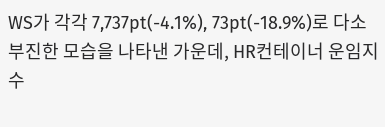WS가 각각 7,737pt(-4.1%), 73pt(-18.9%)로 다소 부진한 모습을 나타낸 가운데, HR컨테이너 운임지수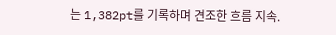는 1,382pt를 기록하며 견조한 흐름 지속.